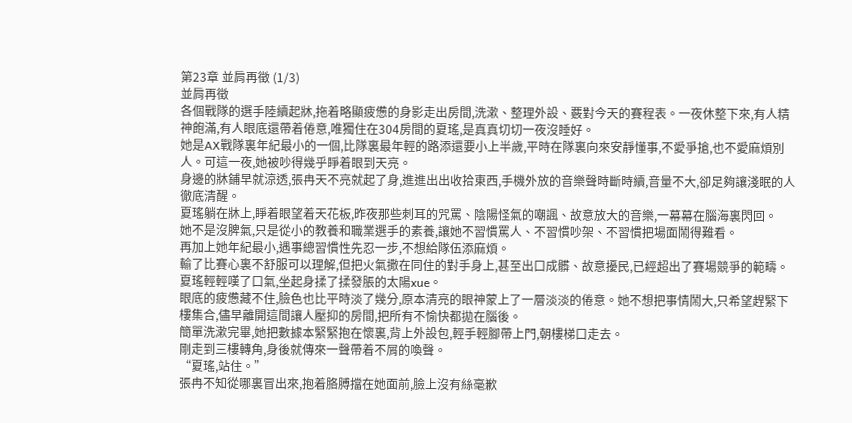第23章 並肩再徵 (1/3)
並肩再徵
各個戰隊的選手陸續起牀,拖着略顯疲憊的身影走出房間,洗漱、整理外設、覈對今天的賽程表。一夜休整下來,有人精神飽滿,有人眼底還帶着倦意,唯獨住在304房間的夏瑤,是真真切切一夜沒睡好。
她是AX戰隊裏年紀最小的一個,比隊裏最年輕的路添還要小上半歲,平時在隊裏向來安靜懂事,不愛爭搶,也不愛麻煩別人。可這一夜,她被吵得幾乎睜着眼到天亮。
身邊的牀鋪早就涼透,張冉天不亮就起了身,進進出出收拾東西,手機外放的音樂聲時斷時續,音量不大,卻足夠讓淺眠的人徹底清醒。
夏瑤躺在牀上,睜着眼望着天花板,昨夜那些刺耳的咒罵、陰陽怪氣的嘲諷、故意放大的音樂,一幕幕在腦海裏閃回。
她不是沒脾氣,只是從小的教養和職業選手的素養,讓她不習慣罵人、不習慣吵架、不習慣把場面鬧得難看。
再加上她年紀最小,遇事總習慣性先忍一步,不想給隊伍添麻煩。
輸了比賽心裏不舒服可以理解,但把火氣撒在同住的對手身上,甚至出口成髒、故意擾民,已經超出了賽場競爭的範疇。
夏瑤輕輕嘆了口氣,坐起身揉了揉發脹的太陽xue。
眼底的疲憊藏不住,臉色也比平時淡了幾分,原本清亮的眼神蒙上了一層淡淡的倦意。她不想把事情鬧大,只希望趕緊下樓集合,儘早離開這間讓人壓抑的房間,把所有不愉快都拋在腦後。
簡單洗漱完畢,她把數據本緊緊抱在懷裏,背上外設包,輕手輕腳帶上門,朝樓梯口走去。
剛走到三樓轉角,身後就傳來一聲帶着不屑的喚聲。
“夏瑤,站住。”
張冉不知從哪裏冒出來,抱着胳膊擋在她面前,臉上沒有絲毫歉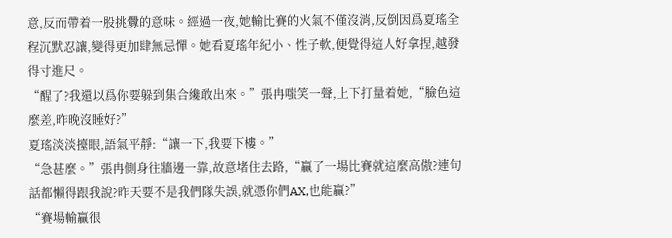意,反而帶着一股挑釁的意味。經過一夜,她輸比賽的火氣不僅沒消,反倒因爲夏瑤全程沉默忍讓,變得更加肆無忌憚。她看夏瑤年紀小、性子軟,便覺得這人好拿捏,越發得寸進尺。
“醒了?我還以爲你要躲到集合纔敢出來。”張冉嗤笑一聲,上下打量着她,“臉色這麼差,昨晚沒睡好?”
夏瑤淡淡擡眼,語氣平靜:“讓一下,我要下樓。”
“急甚麼。”張冉側身往牆邊一靠,故意堵住去路,“贏了一場比賽就這麼高傲?連句話都懶得跟我說?昨天要不是我們隊失誤,就憑你們AX,也能贏?”
“賽場輸贏很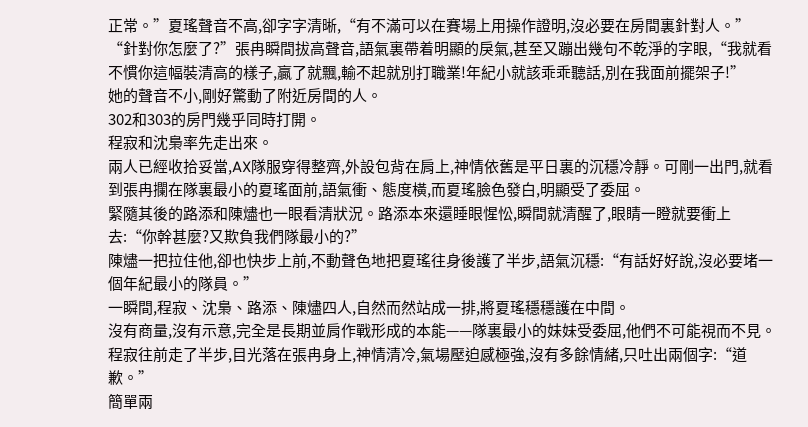正常。”夏瑤聲音不高,卻字字清晰,“有不滿可以在賽場上用操作證明,沒必要在房間裏針對人。”
“針對你怎麼了?”張冉瞬間拔高聲音,語氣裏帶着明顯的戾氣,甚至又蹦出幾句不乾淨的字眼,“我就看不慣你這幅裝清高的樣子,贏了就飄,輸不起就別打職業!年紀小就該乖乖聽話,別在我面前擺架子!”
她的聲音不小,剛好驚動了附近房間的人。
302和303的房門幾乎同時打開。
程寂和沈梟率先走出來。
兩人已經收拾妥當,AX隊服穿得整齊,外設包背在肩上,神情依舊是平日裏的沉穩冷靜。可剛一出門,就看到張冉攔在隊裏最小的夏瑤面前,語氣衝、態度橫,而夏瑤臉色發白,明顯受了委屈。
緊隨其後的路添和陳燼也一眼看清狀況。路添本來還睡眼惺忪,瞬間就清醒了,眼睛一瞪就要衝上去:“你幹甚麼?又欺負我們隊最小的?”
陳燼一把拉住他,卻也快步上前,不動聲色地把夏瑤往身後護了半步,語氣沉穩:“有話好好說,沒必要堵一個年紀最小的隊員。”
一瞬間,程寂、沈梟、路添、陳燼四人,自然而然站成一排,將夏瑤穩穩護在中間。
沒有商量,沒有示意,完全是長期並肩作戰形成的本能——隊裏最小的妹妹受委屈,他們不可能視而不見。
程寂往前走了半步,目光落在張冉身上,神情清冷,氣場壓迫感極強,沒有多餘情緒,只吐出兩個字:“道歉。”
簡單兩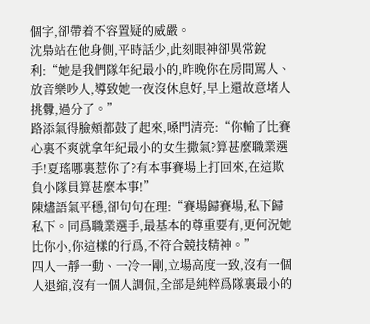個字,卻帶着不容置疑的威嚴。
沈梟站在他身側,平時話少,此刻眼神卻異常銳利:“她是我們隊年紀最小的,昨晚你在房間罵人、放音樂吵人,導致她一夜沒休息好,早上還故意堵人挑釁,過分了。”
路添氣得臉頰都鼓了起來,嗓門清亮:“你輸了比賽心裏不爽就拿年紀最小的女生撒氣?算甚麼職業選手!夏瑤哪裏惹你了?有本事賽場上打回來,在這欺負小隊員算甚麼本事!”
陳燼語氣平穩,卻句句在理:“賽場歸賽場,私下歸私下。同爲職業選手,最基本的尊重要有,更何況她比你小,你這樣的行爲,不符合競技精神。”
四人一靜一動、一冷一剛,立場高度一致,沒有一個人退縮,沒有一個人調侃,全部是純粹爲隊裏最小的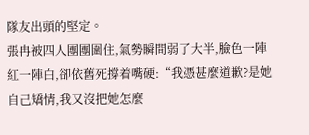隊友出頭的堅定。
張冉被四人團團圍住,氣勢瞬間弱了大半,臉色一陣紅一陣白,卻依舊死撐着嘴硬:“我憑甚麼道歉?是她自己矯情,我又沒把她怎麼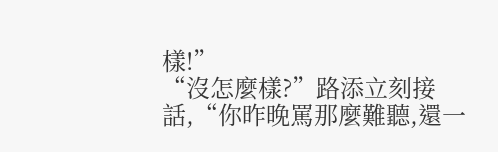樣!”
“沒怎麼樣?”路添立刻接話,“你昨晚罵那麼難聽,還一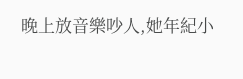晚上放音樂吵人,她年紀小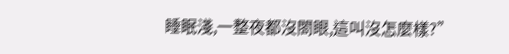睡眠淺,一整夜都沒閤眼,這叫沒怎麼樣?”